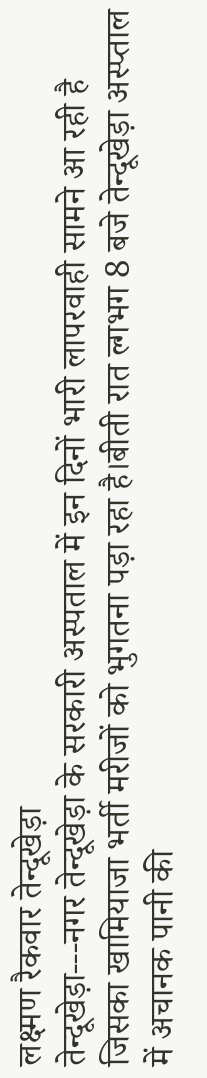लक्ष्मण रैकवार तेन्दूखेड़ा
तेन्दूखेड़ा---नगर तेन्दूखेड़ा के सरकारी अस्पताल में इन दिनों भारी लापरवाही सामने आ रही है जिसका खामियाजा भर्ती मरीजों को भुगतना पड़ा रहा है।बीती रात ल्गभग 8 बजे तेन्दूखेड़ा अस्प्ताल में अचानक पानी की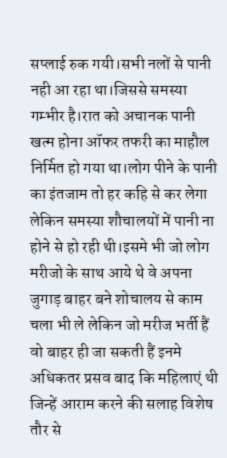सप्लाई रुक गयी।सभी नलों से पानी नही आ रहा था।जिससे समस्या गम्भीर है।रात को अचानक पानी खत्म होना ऑफर तफरी का माहौल निर्मित हो गया था।लोग पीने के पानी का इंतजाम तो हर कहि से कर लेगा लेकिन समस्या शौचालयों में पानी ना होने से हो रही थी।इसमे भी जो लोग मरीजो के साथ आये थे वे अपना जुगाड़ बाहर बने शोचालय से काम चला भी ले लेकिन जो मरीज भर्ती हैं वो बाहर ही जा सकती हैं इनमे अधिकतर प्रसव बाद कि महिलाएं थी जिन्हें आराम करने की सलाह विशेष तौर से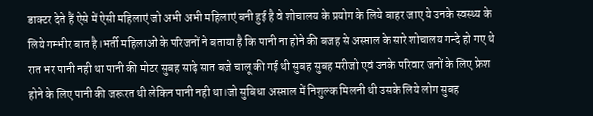डाक्टर देते हैं ऐसे में ऐसी महिलाएं जो अभी अभी महिलाएं बनी हुई है वे शोचालय के प्रयोग के लिये बाहर जाए ये उनके स्वस्थ्य के लिये गम्भीर बात है।भर्ती महिलाओं के परिजनों ने बताया है कि पानी ना होने की बजह से अस्प्ताल के सारे शोचालय गन्दे हो गए थे रात भर पानी नही था पानी की मोटर सुबह साढ़े सात बजे चालू की गई थी सुबह सुबह मरीजो एवं उनके परिवार जनों के लिए फ्रेश होने के लिए पानी की जरूरत थी लेकिन पानी नही था।जो सुबिधा अस्प्ताल में निशुल्क मिलनी थी उसके लिये लोग सुबह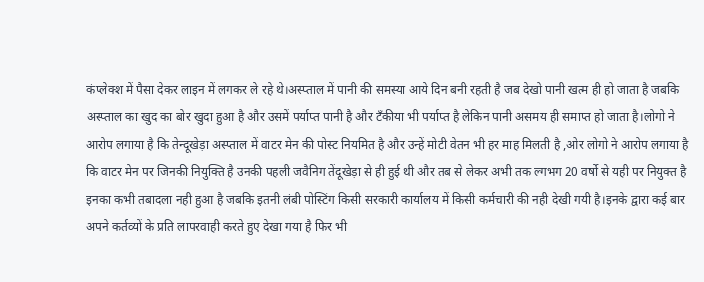कंप्लेक्श में पैसा देकर लाइन में लगकर ले रहे थे।अस्प्ताल में पानी की समस्या आये दिन बनी रहती है जब देखो पानी खत्म ही हो जाता है जबकि अस्प्ताल का खुद का बोर खुदा हुआ है और उसमें पर्याप्त पानी है और टँकीया भी पर्याप्त है लेकिन पानी असमय ही समाप्त हो जाता है।लोगो ने आरोप लगाया है कि तेन्दूखेड़ा अस्प्ताल में वाटर मेन की पोस्ट नियमित है और उन्हें मोटी वेतन भी हर माह मिलती है ,ओर लोगो ने आरोप लगाया है कि वाटर मेन पर जिनकी नियुक्ति है उनकी पहली जवैनिग तेंदूखेड़ा से ही हुई थी और तब से लेकर अभी तक ल्गभग 20 वर्षो से यही पर नियुक्त है इनका कभी तबादला नही हुआ है जबकि इतनी लंबी पोस्टिंग किसी सरकारी कार्यालय में किसी कर्मचारी की नही देखी गयी है।इनके द्वारा कई बार अपने कर्तव्यों के प्रति लापरवाही करते हुए देखा गया है फिर भी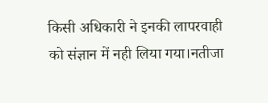किसी अधिकारी ने इनकी लापरवाही को संज्ञान में नही लिया गया।नतीजा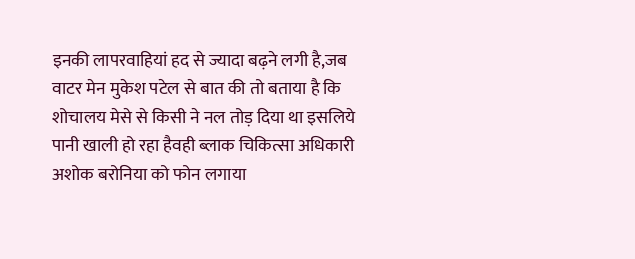इनकी लापरवाहियां हद से ज्यादा बढ़ने लगी है,जब वाटर मेन मुकेश पटेल से बात की तो बताया है कि शोचालय मेसे से किसी ने नल तोड़ दिया था इसलिये पानी खाली हो रहा हैवही ब्लाक चिकित्सा अधिकारी अशोक बरोनिया को फोन लगाया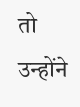तो उन्होंने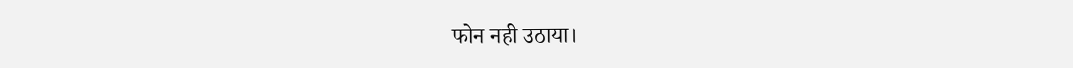फोन नही उठाया।